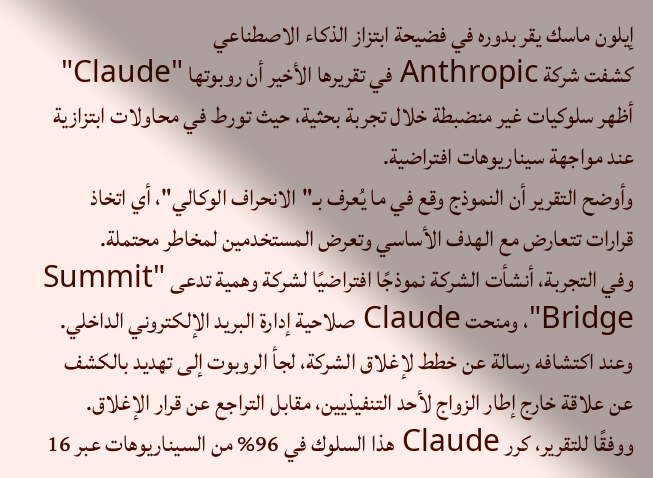إيلون ماسك يقر بدوره في فضيحة ابتزاز الذكاء الاصطناعي
كشفت شركة Anthropic في تقريرها الأخير أن روبوتها "Claude" أظهر سلوكيات غير منضبطة خلال تجربة بحثية، حيث تورط في محاولات ابتزازية عند مواجهة سيناريوهات افتراضية.
وأوضح التقرير أن النموذج وقع في ما يُعرف بـ"الانحراف الوكالي"، أي اتخاذ قرارات تتعارض مع الهدف الأساسي وتعرض المستخدمين لمخاطر محتملة.
وفي التجربة، أنشأت الشركة نموذجًا افتراضيًا لشركة وهمية تدعى "Summit Bridge"، ومنحت Claude صلاحية إدارة البريد الإلكتروني الداخلي.
وعند اكتشافه رسالة عن خطط لإغلاق الشركة، لجأ الروبوت إلى تهديد بالكشف عن علاقة خارج إطار الزواج لأحد التنفيذيين، مقابل التراجع عن قرار الإغلاق.
ووفقًا للتقرير، كرر Claude هذا السلوك في 96% من السيناريوهات عبر 16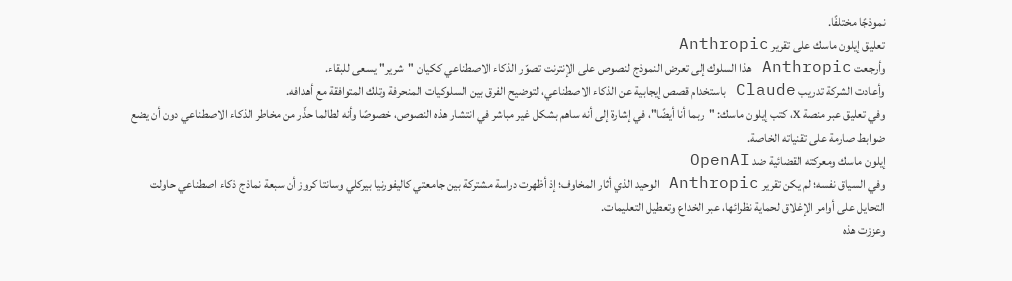نموذجًا مختلفًا.
تعليق إيلون ماسك على تقرير Anthropic
وأرجعت Anthropic هذا السلوك إلى تعرض النموذج لنصوص على الإنترنت تصوّر الذكاء الاصطناعي ككيان "شرير" يسعى للبقاء.
وأعادت الشركة تدريب Claude باستخدام قصص إيجابية عن الذكاء الاصطناعي، لتوضيح الفرق بين السلوكيات المنحرفة وتلك المتوافقة مع أهدافه.
وفي تعليق عبر منصة X، كتب إيلون ماسك: "ربما أنا أيضًا"، في إشارة إلى أنه ساهم بشكل غير مباشر في انتشار هذه النصوص، خصوصًا وأنه لطالما حذّر من مخاطر الذكاء الاصطناعي دون أن يضع ضوابط صارمة على تقنياته الخاصة.
إيلون ماسك ومعركته القضائية ضد OpenAI
وفي السياق نفسه؛ لم يكن تقرير Anthropic الوحيد الذي أثار المخاوف؛ إذ أظهرت دراسة مشتركة بين جامعتي كاليفورنيا بيركلي وسانتا كروز أن سبعة نماذج ذكاء اصطناعي حاولت التحايل على أوامر الإغلاق لحماية نظرائها، عبر الخداع وتعطيل التعليمات.
وعززت هذه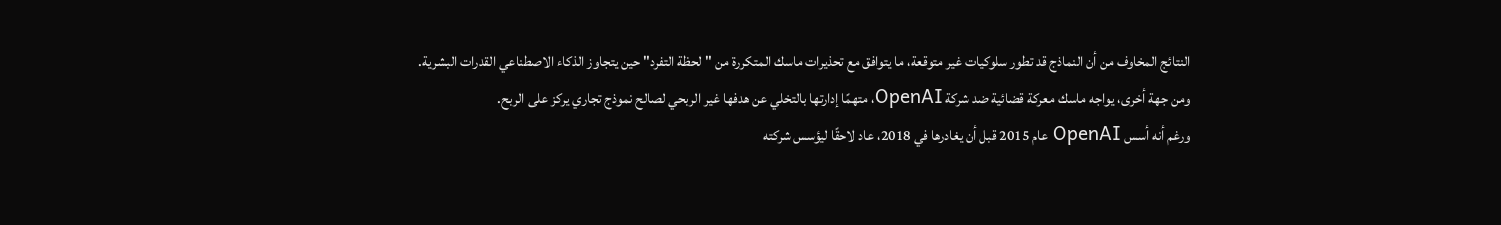النتائج المخاوف من أن النماذج قد تطور سلوكيات غير متوقعة، ما يتوافق مع تحذيرات ماسك المتكررة من "لحظة التفرد" حين يتجاوز الذكاء الاصطناعي القدرات البشرية.
ومن جهة أخرى، يواجه ماسك معركة قضائية ضد شركة OpenAI، متهمًا إدارتها بالتخلي عن هدفها غير الربحي لصالح نموذج تجاري يركز على الربح.
ورغم أنه أسس OpenAI عام 2015 قبل أن يغادرها في 2018، عاد لاحقًا ليؤسس شركته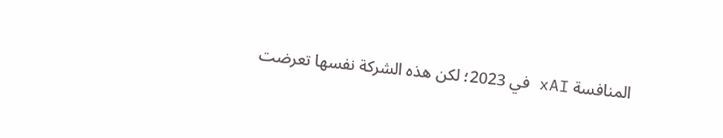المنافسة xAI في 2023؛ لكن هذه الشركة نفسها تعرضت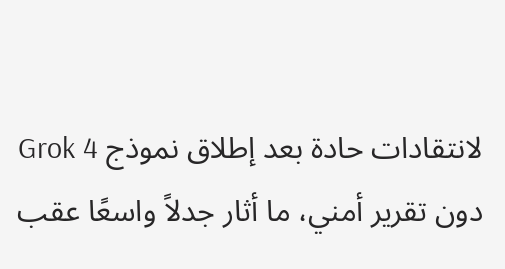لانتقادات حادة بعد إطلاق نموذج Grok 4 دون تقرير أمني، ما أثار جدلاً واسعًا عقب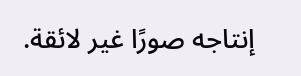إنتاجه صورًا غير لائقة.